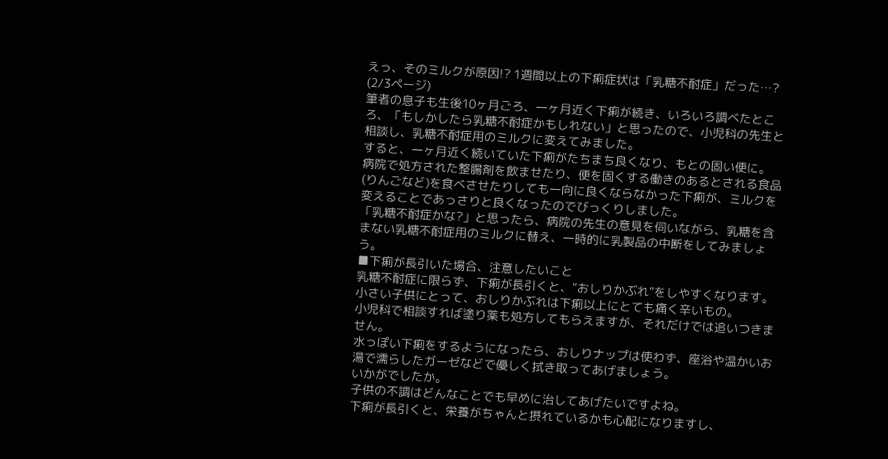えっ、そのミルクが原因!? 1週間以上の下痢症状は「乳糖不耐症」だった…? (2/3ページ)
筆者の息子も生後10ヶ月ごろ、一ヶ月近く下痢が続き、いろいろ調べたところ、「もしかしたら乳糖不耐症かもしれない」と思ったので、小児科の先生と相談し、乳糖不耐症用のミルクに変えてみました。
すると、一ヶ月近く続いていた下痢がたちまち良くなり、もとの固い便に。
病院で処方された整腸剤を飲ませたり、便を固くする働きのあるとされる食品(りんごなど)を食べさせたりしても一向に良くならなかった下痢が、ミルクを変えることであっさりと良くなったのでびっくりしました。
「乳糖不耐症かな?」と思ったら、病院の先生の意見を伺いながら、乳糖を含まない乳糖不耐症用のミルクに替え、一時的に乳製品の中断をしてみましょう。
■下痢が長引いた場合、注意したいこと
乳糖不耐症に限らず、下痢が長引くと、“おしりかぶれ”をしやすくなります。
小さい子供にとって、おしりかぶれは下痢以上にとても痛く辛いもの。
小児科で相談すれば塗り薬も処方してもらえますが、それだけでは追いつきません。
水っぽい下痢をするようになったら、おしりナップは使わず、座浴や温かいお湯で濡らしたガーゼなどで優しく拭き取ってあげましょう。
いかがでしたか。
子供の不調はどんなことでも早めに治してあげたいですよね。
下痢が長引くと、栄養がちゃんと摂れているかも心配になりますし、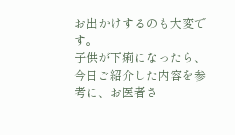お出かけするのも大変です。
子供が下痢になったら、今日ご紹介した内容を参考に、お医者さ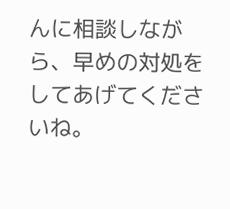んに相談しながら、早めの対処をしてあげてくださいね。